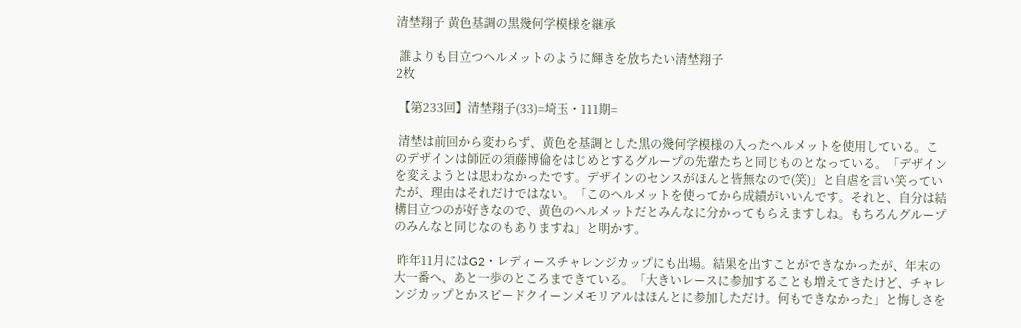清埜翔子 黄色基調の黒幾何学模様を継承

 誰よりも目立つヘルメットのように輝きを放ちたい清埜翔子
2枚

 【第233回】清埜翔子(33)=埼玉・111期=

 清埜は前回から変わらず、黄色を基調とした黒の幾何学模様の入ったヘルメットを使用している。このデザインは師匠の須藤博倫をはじめとするグループの先輩たちと同じものとなっている。「デザインを変えようとは思わなかったです。デザインのセンスがほんと皆無なので(笑)」と自虐を言い笑っていたが、理由はそれだけではない。「このヘルメットを使ってから成績がいいんです。それと、自分は結構目立つのが好きなので、黄色のヘルメットだとみんなに分かってもらえますしね。もちろんグループのみんなと同じなのもありますね」と明かす。

 昨年11月にはG2・レディースチャレンジカップにも出場。結果を出すことができなかったが、年末の大一番へ、あと一歩のところまできている。「大きいレースに参加することも増えてきたけど、チャレンジカップとかスピードクイーンメモリアルはほんとに参加しただけ。何もできなかった」と悔しさを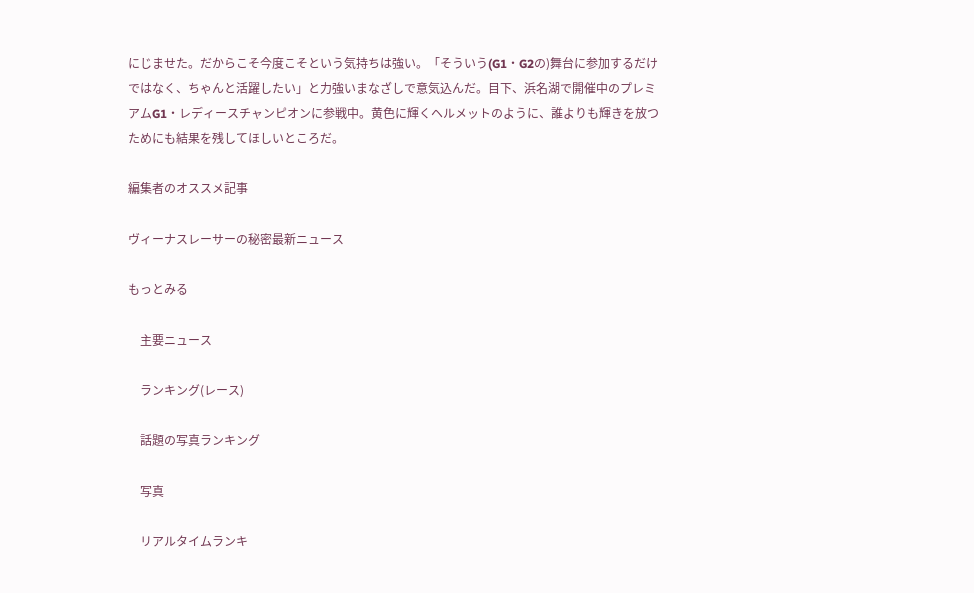にじませた。だからこそ今度こそという気持ちは強い。「そういう(G1・G2の)舞台に参加するだけではなく、ちゃんと活躍したい」と力強いまなざしで意気込んだ。目下、浜名湖で開催中のプレミアムG1・レディースチャンピオンに参戦中。黄色に輝くヘルメットのように、誰よりも輝きを放つためにも結果を残してほしいところだ。

編集者のオススメ記事

ヴィーナスレーサーの秘密最新ニュース

もっとみる

    主要ニュース

    ランキング(レース)

    話題の写真ランキング

    写真

    リアルタイムランキ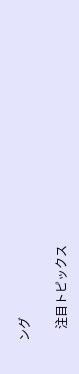ング

    注目トピックス